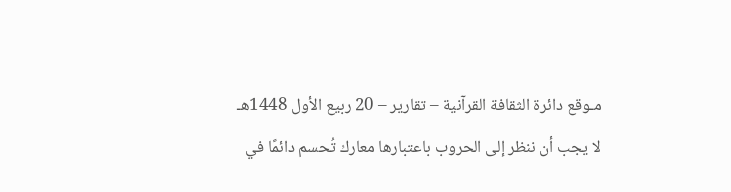مـوقع دائرة الثقافة القرآنية – تقارير – 20 ربيع الأول 1448هـ
لا يجب أن ننظر إلى الحروب باعتبارها معارك تُحسم دائمًا في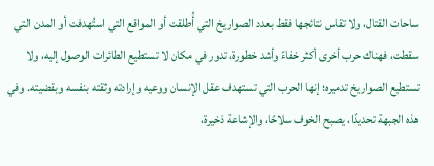ساحات القتال، ولا تقاس نتائجها فقط بعدد الصواريخ التي أُطلقت أو المواقع التي استُهدفت أو المدن التي سقطت، فهناك حرب أخرى أكثر خفاءً وأشد خطورة، تدور في مكان لا تستطيع الطائرات الوصول إليه، ولا تستطيع الصواريخ تدميره؛ إنها الحرب التي تستهدف عقل الإنسان ووعيه وإرادته وثقته بنفسه وبقضيته. وفي هذه الجبهة تحديدًا، يصبح الخوف سلاحًا، والإشاعة ذخيرة،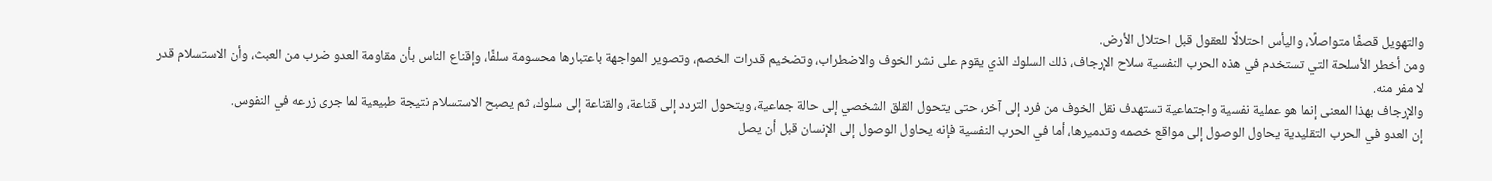والتهويل قصفًا متواصلًا، واليأس احتلالًا للعقول قبل احتلال الأرض.
ومن أخطر الأسلحة التي تستخدم في هذه الحرب النفسية سلاح الإرجاف، ذلك السلوك الذي يقوم على نشر الخوف والاضطراب، وتضخيم قدرات الخصم، وتصوير المواجهة باعتبارها محسومة سلفًا، وإقناع الناس بأن مقاومة العدو ضرب من العبث، وأن الاستسلام قدر لا مفر منه.
والإرجاف بهذا المعنى إنما هو عملية نفسية واجتماعية تستهدف نقل الخوف من فرد إلى آخر، حتى يتحول القلق الشخصي إلى حالة جماعية، ويتحول التردد إلى قناعة، والقناعة إلى سلوك، ثم يصبح الاستسلام نتيجة طبيعية لما جرى زرعه في النفوس.
إن العدو في الحرب التقليدية يحاول الوصول إلى مواقع خصمه وتدميرها، أما في الحرب النفسية فإنه يحاول الوصول إلى الإنسان قبل أن يصل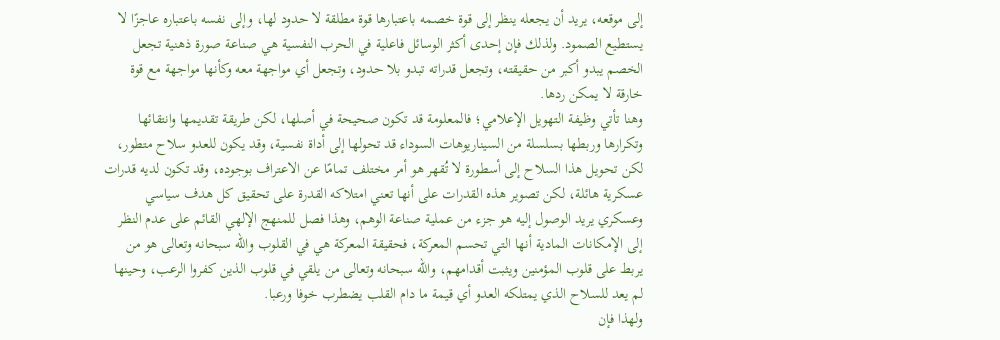إلى موقعه، يريد أن يجعله ينظر إلى قوة خصمه باعتبارها قوة مطلقة لا حدود لها، وإلى نفسه باعتباره عاجزًا لا يستطيع الصمود. ولذلك فإن إحدى أكثر الوسائل فاعلية في الحرب النفسية هي صناعة صورة ذهنية تجعل الخصم يبدو أكبر من حقيقته، وتجعل قدراته تبدو بلا حدود، وتجعل أي مواجهة معه وكأنها مواجهة مع قوة خارقة لا يمكن ردها.
وهنا تأتي وظيفة التهويل الإعلامي؛ فالمعلومة قد تكون صحيحة في أصلها، لكن طريقة تقديمها وانتقائها وتكرارها وربطها بسلسلة من السيناريوهات السوداء قد تحولها إلى أداة نفسية، وقد يكون للعدو سلاح متطور، لكن تحويل هذا السلاح إلى أسطورة لا تُقهر هو أمر مختلف تمامًا عن الاعتراف بوجوده، وقد تكون لديه قدرات عسكرية هائلة، لكن تصوير هذه القدرات على أنها تعني امتلاكه القدرة على تحقيق كل هدف سياسي وعسكري يريد الوصول إليه هو جزء من عملية صناعة الوهم، وهذا فصل للمنهج الإلهي القائم على عدم النظر إلى الإمكانات المادية أنها التي تحسم المعركة، فحقيقة المعركة هي في القلوب والله سبحانه وتعالى هو من يربط على قلوب المؤمنين ويثبت أقدامهم، والله سبحانه وتعالى من يلقي في قلوب الذين كفروا الرعب، وحينها لم يعد للسلاح الذي يمتلكه العدو أي قيمة ما دام القلب يضطرب خوفا ورعبا.
ولهذا فإن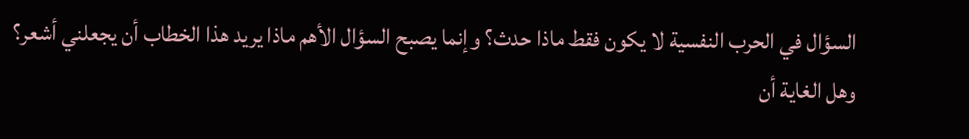السؤال في الحرب النفسية لا يكون فقط ماذا حدث؟ وإنما يصبح السؤال الأهم ماذا يريد هذا الخطاب أن يجعلني أشعر؟ وهل الغاية أن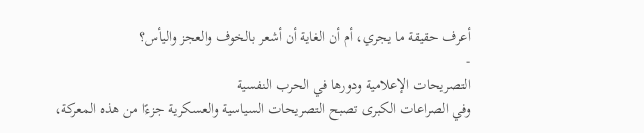أعرف حقيقة ما يجري، أم أن الغاية أن أشعر بالخوف والعجز واليأس؟
-
التصريحات الإعلامية ودورها في الحرب النفسية
وفي الصراعات الكبرى تصبح التصريحات السياسية والعسكرية جزءًا من هذه المعركة،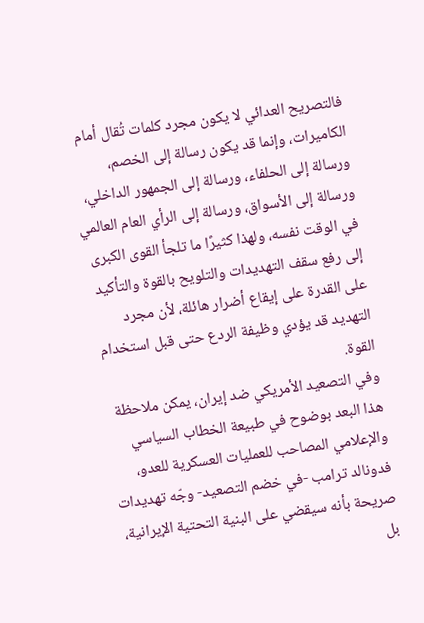فالتصريح العدائي لا يكون مجرد كلمات تُقال أمام الكاميرات، وإنما قد يكون رسالة إلى الخصم، ورسالة إلى الحلفاء، ورسالة إلى الجمهور الداخلي، ورسالة إلى الأسواق، ورسالة إلى الرأي العام العالمي في الوقت نفسه، ولهذا كثيرًا ما تلجأ القوى الكبرى إلى رفع سقف التهديدات والتلويح بالقوة والتأكيد على القدرة على إيقاع أضرار هائلة، لأن مجرد التهديد قد يؤدي وظيفة الردع حتى قبل استخدام القوة.
وفي التصعيد الأمريكي ضد إيران، يمكن ملاحظة هذا البعد بوضوح في طبيعة الخطاب السياسي والإعلامي المصاحب للعمليات العسكرية للعدو، فدونالد ترامب -في خضم التصعيد- وجّه تهديدات صريحة بأنه سيقضي على البنية التحتية الإيرانية، بل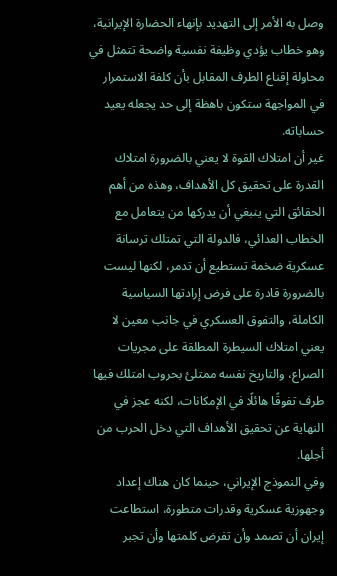وصل به الأمر إلى التهديد بإنهاء الحضارة الإيرانية، وهو خطاب يؤدي وظيفة نفسية واضحة تتمثل في محاولة إقناع الطرف المقابل بأن كلفة الاستمرار في المواجهة ستكون باهظة إلى حد يجعله يعيد حساباته.
غير أن امتلاك القوة لا يعني بالضرورة امتلاك القدرة على تحقيق كل الأهداف، وهذه من أهم الحقائق التي ينبغي أن يدركها من يتعامل مع الخطاب العدائي، فالدولة التي تمتلك ترسانة عسكرية ضخمة تستطيع أن تدمر، لكنها ليست بالضرورة قادرة على فرض إرادتها السياسية الكاملة، والتفوق العسكري في جانب معين لا يعني امتلاك السيطرة المطلقة على مجريات الصراع، والتاريخ نفسه ممتلئ بحروب امتلك فيها طرف تفوقًا هائلًا في الإمكانات، لكنه عجز في النهاية عن تحقيق الأهداف التي دخل الحرب من أجلها.
وفي النموذج الإيراني، حينما كان هناك إعداد وجهوزية عسكرية وقدرات متطورة، استطاعت إيران أن تصمد وأن تفرض كلمتها وأن تجبر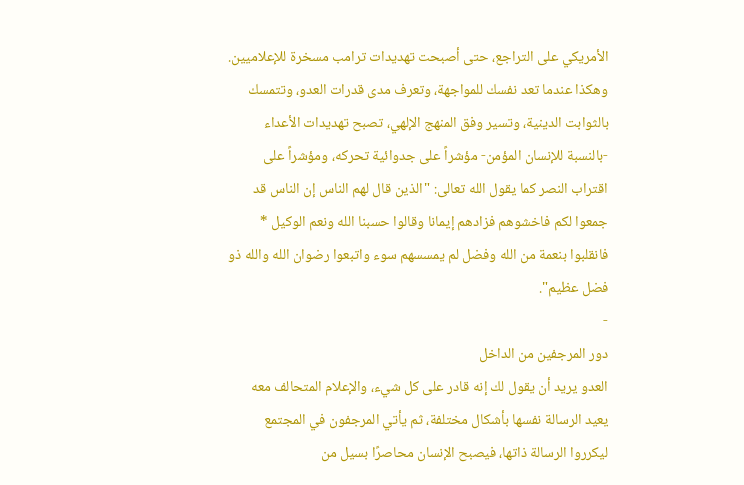الأمريكي على التراجع، حتى أصبحت تهديدات ترامب مسخرة للإعلاميين. وهكذا عندما تعد نفسك للمواجهة، وتعرف مدى قدرات العدو، وتتمسك بالثوابت الدينية، وتسير وفق المنهج الإلهي، تصبح تهديدات الأعداء -بالنسبة للإنسان المؤمن- مؤشراً على جدوائية تحركه، ومؤشراً على اقتراب النصر كما يقول الله تعالى: "الذين قال لهم الناس إن الناس قد جمعوا لكم فاخشوهم فزادهم إيمانا وقالوا حسبنا الله ونعم الوكيل * فانقلبوا بنعمة من الله وفضل لم يمسسهم سوء واتبعوا رضوان الله والله ذو فضل عظيم".
-
دور المرجفين من الداخل
العدو يريد أن يقول لك إنه قادر على كل شيء، والإعلام المتحالف معه يعيد الرسالة نفسها بأشكال مختلفة، ثم يأتي المرجفون في المجتمع ليكرروا الرسالة ذاتها، فيصبح الإنسان محاصرًا بسيل من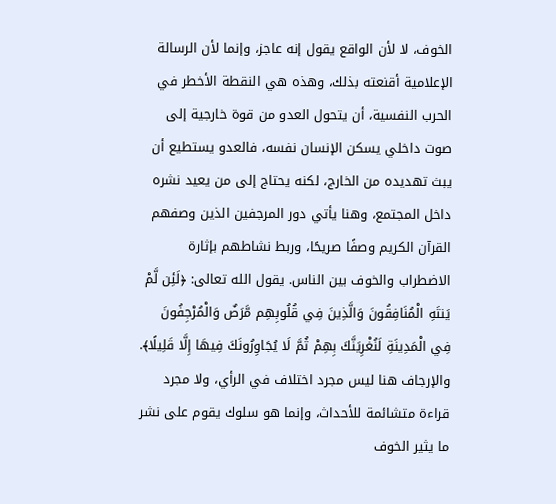الخوف، لا لأن الواقع يقول إنه عاجز، وإنما لأن الرسالة الإعلامية أقنعته بذلك، وهذه هي النقطة الأخطر في الحرب النفسية، أن يتحول العدو من قوة خارجية إلى صوت داخلي يسكن الإنسان نفسه، فالعدو يستطيع أن يبث تهديده من الخارج، لكنه يحتاج إلى من يعيد نشره داخل المجتمع، وهنا يأتي دور المرجفين الذين وصفهم القرآن الكريم وصفًا صريحًا، وربط نشاطهم بإثارة الاضطراب والخوف بين الناس. يقول الله تعالى: ﴿لَئِن لَّمْ يَنتَهِ الْمُنَافِقُونَ وَالَّذِينَ فِي قُلُوبِهِم مَّرَضٌ وَالْمُرْجِفُونَ فِي الْمَدِينَةِ لَنُغْرِيَنَّكَ بِهِمْ ثُمَّ لَا يُجَاوِرُونَكَ فِيهَا إِلَّا قَلِيلًا﴾. والإرجاف هنا ليس مجرد اختلاف في الرأي، ولا مجرد قراءة متشائمة للأحداث، وإنما هو سلوك يقوم على نشر ما يثير الخوف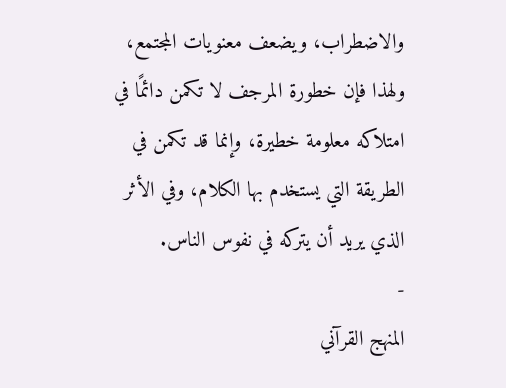والاضطراب، ويضعف معنويات المجتمع، ولهذا فإن خطورة المرجف لا تكمن دائمًا في امتلاكه معلومة خطيرة، وإنما قد تكمن في الطريقة التي يستخدم بها الكلام، وفي الأثر الذي يريد أن يتركه في نفوس الناس.
-
المنهج القرآني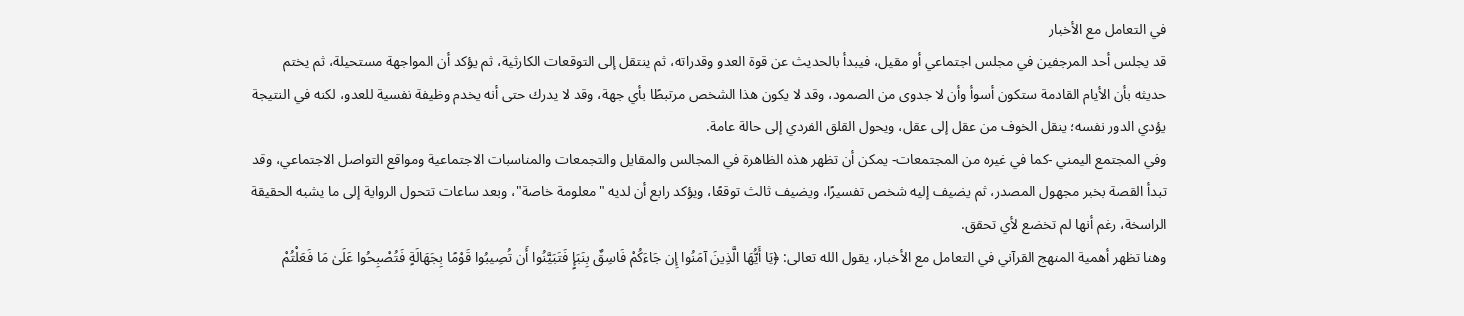في التعامل مع الأخبار
قد يجلس أحد المرجفين في مجلس اجتماعي أو مقيل، فيبدأ بالحديث عن قوة العدو وقدراته، ثم ينتقل إلى التوقعات الكارثية، ثم يؤكد أن المواجهة مستحيلة، ثم يختم حديثه بأن الأيام القادمة ستكون أسوأ وأن لا جدوى من الصمود، وقد لا يكون هذا الشخص مرتبطًا بأي جهة، وقد لا يدرك حتى أنه يخدم وظيفة نفسية للعدو، لكنه في النتيجة يؤدي الدور نفسه؛ ينقل الخوف من عقل إلى عقل، ويحول القلق الفردي إلى حالة عامة.
وفي المجتمع اليمني -كما في غيره من المجتمعات- يمكن أن تظهر هذه الظاهرة في المجالس والمقايل والتجمعات والمناسبات الاجتماعية ومواقع التواصل الاجتماعي، وقد تبدأ القصة بخبر مجهول المصدر، ثم يضيف إليه شخص تفسيرًا، ويضيف ثالث توقعًا، ويؤكد رابع أن لديه "معلومة خاصة"، وبعد ساعات تتحول الرواية إلى ما يشبه الحقيقة الراسخة، رغم أنها لم تخضع لأي تحقق.
وهنا تظهر أهمية المنهج القرآني في التعامل مع الأخبار، يقول الله تعالى: ﴿يَا أَيُّهَا الَّذِينَ آمَنُوا إِن جَاءَكُمْ فَاسِقٌ بِنَبَإٍ فَتَبَيَّنُوا أَن تُصِيبُوا قَوْمًا بِجَهَالَةٍ فَتُصْبِحُوا عَلَىٰ مَا فَعَلْتُمْ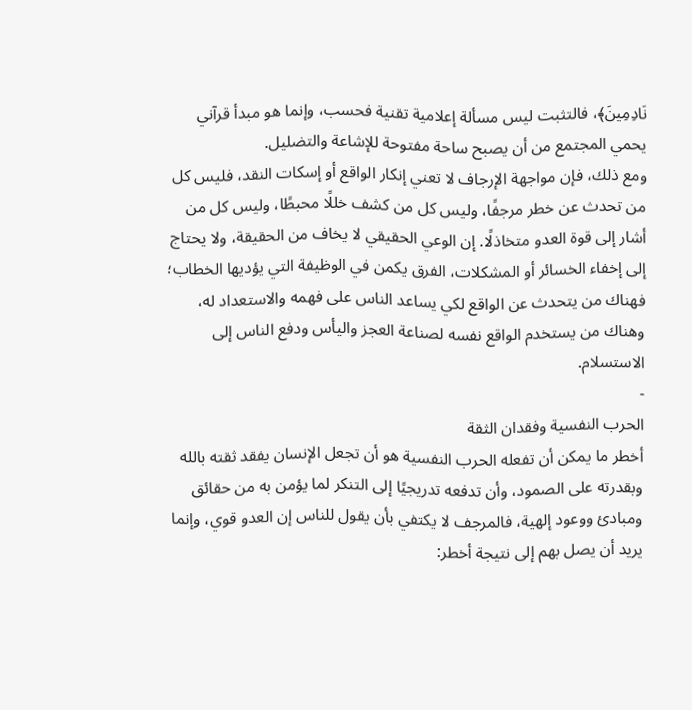نَادِمِينَ﴾، فالتثبت ليس مسألة إعلامية تقنية فحسب، وإنما هو مبدأ قرآني يحمي المجتمع من أن يصبح ساحة مفتوحة للإشاعة والتضليل.
ومع ذلك، فإن مواجهة الإرجاف لا تعني إنكار الواقع أو إسكات النقد، فليس كل من تحدث عن خطر مرجفًا، وليس كل من كشف خللًا محبطًا، وليس كل من أشار إلى قوة العدو متخاذلًا. إن الوعي الحقيقي لا يخاف من الحقيقة، ولا يحتاج إلى إخفاء الخسائر أو المشكلات، الفرق يكمن في الوظيفة التي يؤديها الخطاب؛ فهناك من يتحدث عن الواقع لكي يساعد الناس على فهمه والاستعداد له، وهناك من يستخدم الواقع نفسه لصناعة العجز واليأس ودفع الناس إلى الاستسلام.
-
الحرب النفسية وفقدان الثقة
أخطر ما يمكن أن تفعله الحرب النفسية هو أن تجعل الإنسان يفقد ثقته بالله وبقدرته على الصمود، وأن تدفعه تدريجيًا إلى التنكر لما يؤمن به من حقائق ومبادئ ووعود إلهية، فالمرجف لا يكتفي بأن يقول للناس إن العدو قوي، وإنما يريد أن يصل بهم إلى نتيجة أخطر: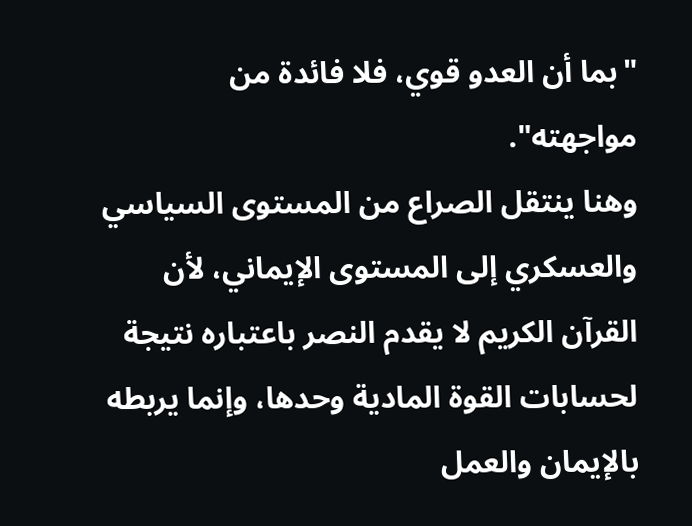"بما أن العدو قوي، فلا فائدة من مواجهته".
وهنا ينتقل الصراع من المستوى السياسي والعسكري إلى المستوى الإيماني، لأن القرآن الكريم لا يقدم النصر باعتباره نتيجة لحسابات القوة المادية وحدها، وإنما يربطه بالإيمان والعمل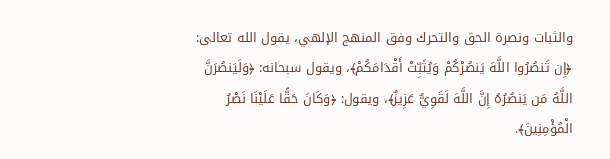والثبات ونصرة الحق والتحرك وفق المنهج الإلهي، يقول الله تعالى: ﴿إِن تَنصُرُوا اللَّهَ يَنصُرْكُمْ وَيُثَبِّتْ أَقْدَامَكُمْ﴾، ويقول سبحانه: ﴿وَلَيَنصُرَنَّ اللَّهُ مَن يَنصُرُهُ إِنَّ اللَّهَ لَقَوِيٌّ عَزِيزٌ﴾، ويقول: ﴿وَكَانَ حَقًّا عَلَيْنَا نَصْرُ الْمُؤْمِنِينَ﴾.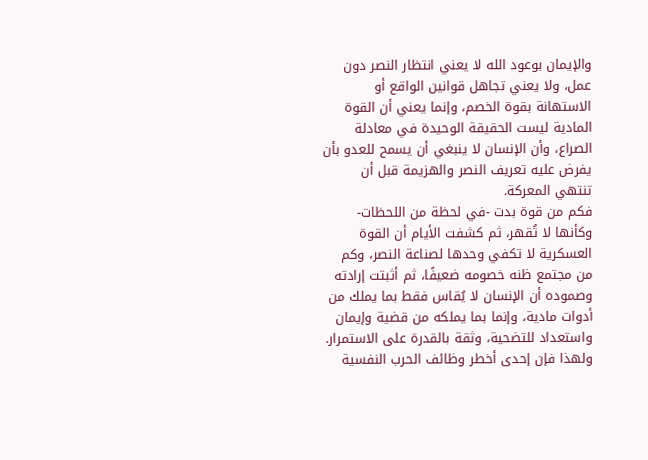والإيمان بوعود الله لا يعني انتظار النصر دون عمل، ولا يعني تجاهل قوانين الواقع أو الاستهانة بقوة الخصم، وإنما يعني أن القوة المادية ليست الحقيقة الوحيدة في معادلة الصراع، وأن الإنسان لا ينبغي أن يسمح للعدو بأن يفرض عليه تعريف النصر والهزيمة قبل أن تنتهي المعركة.
فكم من قوة بدت -في لحظة من اللحظات- وكأنها لا تُقهر، ثم كشفت الأيام أن القوة العسكرية لا تكفي وحدها لصناعة النصر، وكم من مجتمع ظنه خصومه ضعيفًا، ثم أثبتت إرادته وصموده أن الإنسان لا يُقاس فقط بما يملك من أدوات مادية، وإنما بما يملكه من قضية وإيمان واستعداد للتضحية، وثقة بالقدرة على الاستمرار.
ولهذا فإن إحدى أخطر وظائف الحرب النفسية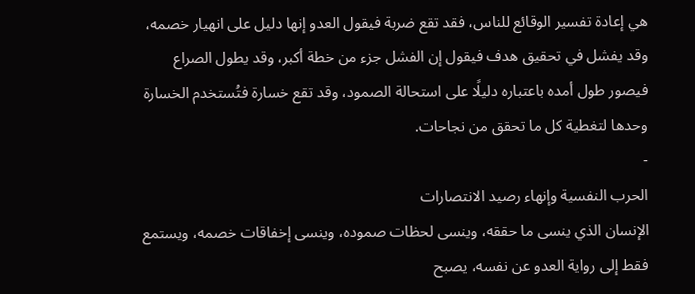هي إعادة تفسير الوقائع للناس، فقد تقع ضربة فيقول العدو إنها دليل على انهيار خصمه، وقد يفشل في تحقيق هدف فيقول إن الفشل جزء من خطة أكبر، وقد يطول الصراع فيصور طول أمده باعتباره دليلًا على استحالة الصمود، وقد تقع خسارة فتُستخدم الخسارة وحدها لتغطية كل ما تحقق من نجاحات.
-
الحرب النفسية وإنهاء رصيد الانتصارات
الإنسان الذي ينسى ما حققه، وينسى لحظات صموده، وينسى إخفاقات خصمه، ويستمع فقط إلى رواية العدو عن نفسه، يصبح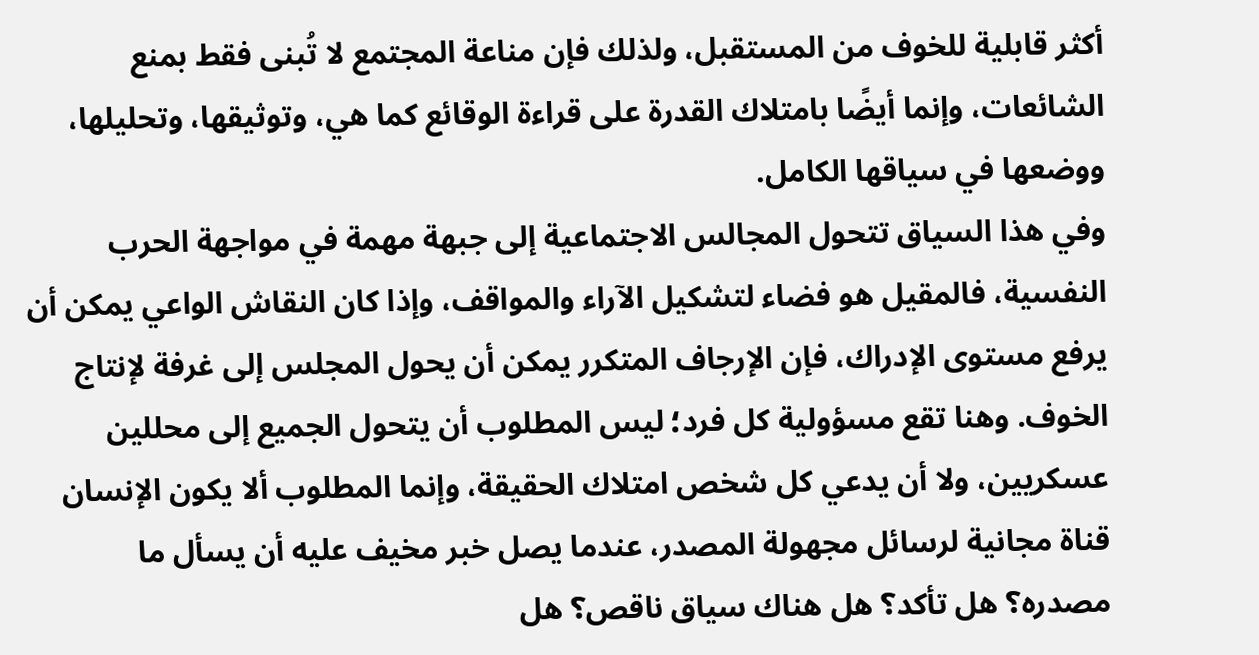أكثر قابلية للخوف من المستقبل، ولذلك فإن مناعة المجتمع لا تُبنى فقط بمنع الشائعات، وإنما أيضًا بامتلاك القدرة على قراءة الوقائع كما هي، وتوثيقها، وتحليلها، ووضعها في سياقها الكامل.
وفي هذا السياق تتحول المجالس الاجتماعية إلى جبهة مهمة في مواجهة الحرب النفسية، فالمقيل هو فضاء لتشكيل الآراء والمواقف، وإذا كان النقاش الواعي يمكن أن يرفع مستوى الإدراك، فإن الإرجاف المتكرر يمكن أن يحول المجلس إلى غرفة لإنتاج الخوف. وهنا تقع مسؤولية كل فرد؛ ليس المطلوب أن يتحول الجميع إلى محللين عسكريين، ولا أن يدعي كل شخص امتلاك الحقيقة، وإنما المطلوب ألا يكون الإنسان قناة مجانية لرسائل مجهولة المصدر، عندما يصل خبر مخيف عليه أن يسأل ما مصدره؟ هل تأكد؟ هل هناك سياق ناقص؟ هل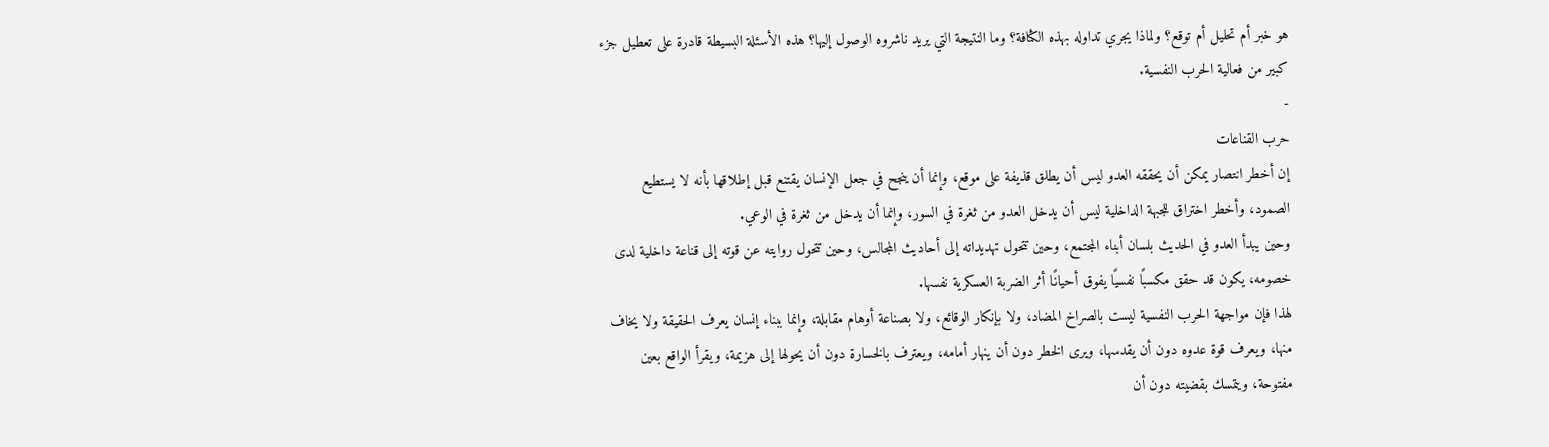هو خبر أم تحليل أم توقع؟ ولماذا يجري تداوله بهذه الكثافة؟ وما النتيجة التي يريد ناشروه الوصول إليها؟ هذه الأسئلة البسيطة قادرة على تعطيل جزء كبير من فعالية الحرب النفسية.
-
حرب القناعات
إن أخطر انتصار يمكن أن يحققه العدو ليس أن يطلق قذيفة على موقع، وإنما أن ينجح في جعل الإنسان يقتنع قبل إطلاقها بأنه لا يستطيع الصمود، وأخطر اختراق للجبهة الداخلية ليس أن يدخل العدو من ثغرة في السور، وإنما أن يدخل من ثغرة في الوعي.
وحين يبدأ العدو في الحديث بلسان أبناء المجتمع، وحين تتحول تهديداته إلى أحاديث المجالس، وحين تتحول روايته عن قوته إلى قناعة داخلية لدى خصومه، يكون قد حقق مكسبًا نفسيًا يفوق أحيانًا أثر الضربة العسكرية نفسها.
لهذا فإن مواجهة الحرب النفسية ليست بالصراخ المضاد، ولا بإنكار الوقائع، ولا بصناعة أوهام مقابلة، وإنما ببناء إنسان يعرف الحقيقة ولا يخاف منها، ويعرف قوة عدوه دون أن يقدسها، ويرى الخطر دون أن ينهار أمامه، ويعترف بالخسارة دون أن يحولها إلى هزيمة، ويقرأ الواقع بعين مفتوحة، ويتمسك بقضيته دون أن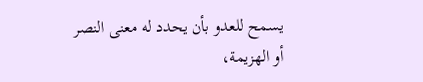يسمح للعدو بأن يحدد له معنى النصر أو الهزيمة،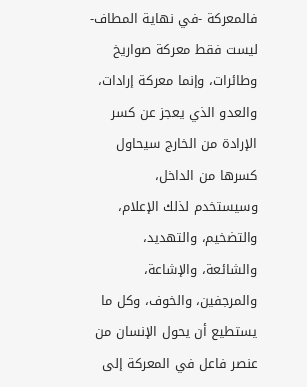فالمعركة -في نهاية المطاف- ليست فقط معركة صواريخ وطائرات، وإنما معركة إرادات، والعدو الذي يعجز عن كسر الإرادة من الخارج سيحاول كسرها من الداخل، وسيستخدم لذلك الإعلام، والتضخيم، والتهديد، والشائعة، والإشاعة، والمرجفين، والخوف، وكل ما يستطيع أن يحول الإنسان من عنصر فاعل في المعركة إلى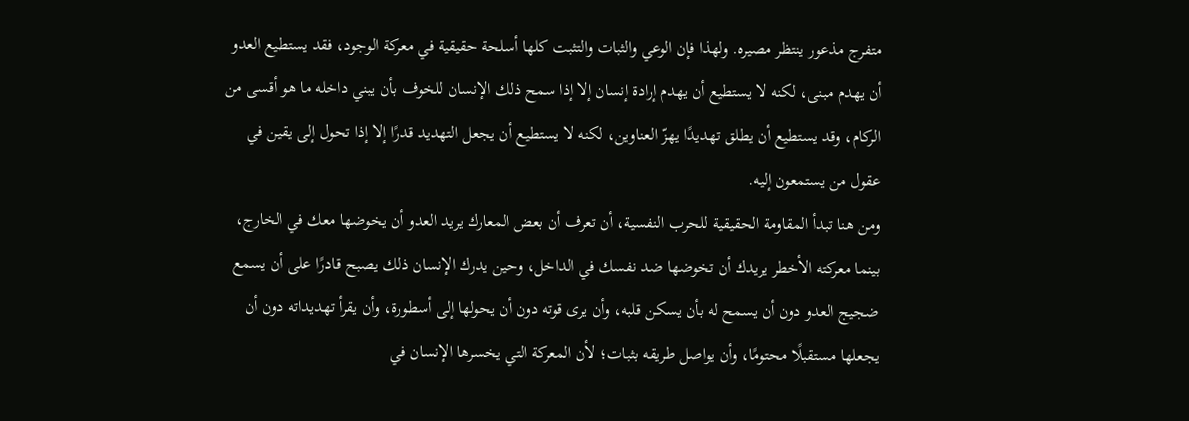متفرج مذعور ينتظر مصيره. ولهذا فإن الوعي والثبات والتثبت كلها أسلحة حقيقية في معركة الوجود، فقد يستطيع العدو أن يهدم مبنى، لكنه لا يستطيع أن يهدم إرادة إنسان إلا إذا سمح ذلك الإنسان للخوف بأن يبني داخله ما هو أقسى من الركام، وقد يستطيع أن يطلق تهديدًا يهزّ العناوين، لكنه لا يستطيع أن يجعل التهديد قدرًا إلا إذا تحول إلى يقين في عقول من يستمعون إليه.
ومن هنا تبدأ المقاومة الحقيقية للحرب النفسية، أن تعرف أن بعض المعارك يريد العدو أن يخوضها معك في الخارج، بينما معركته الأخطر يريدك أن تخوضها ضد نفسك في الداخل، وحين يدرك الإنسان ذلك يصبح قادرًا على أن يسمع ضجيج العدو دون أن يسمح له بأن يسكن قلبه، وأن يرى قوته دون أن يحولها إلى أسطورة، وأن يقرأ تهديداته دون أن يجعلها مستقبلًا محتومًا، وأن يواصل طريقه بثبات؛ لأن المعركة التي يخسرها الإنسان في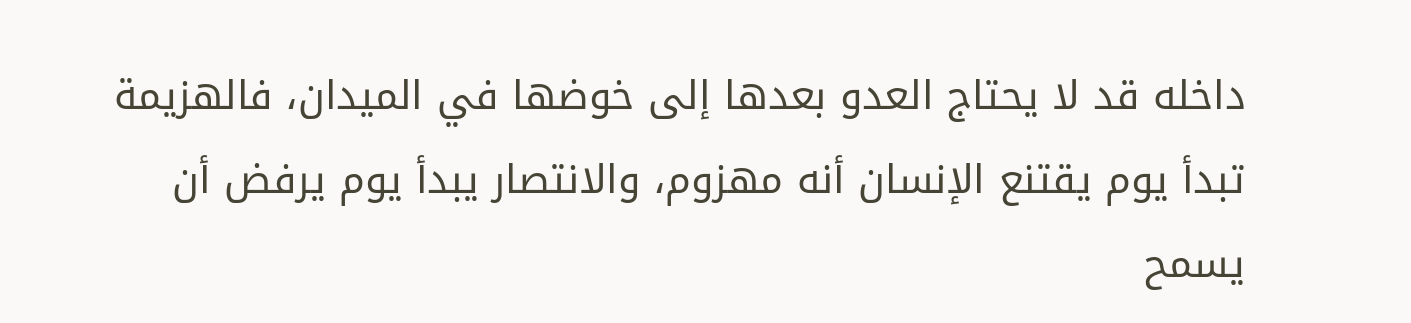داخله قد لا يحتاج العدو بعدها إلى خوضها في الميدان، فالهزيمة تبدأ يوم يقتنع الإنسان أنه مهزوم، والانتصار يبدأ يوم يرفض أن يسمح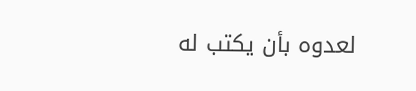لعدوه بأن يكتب له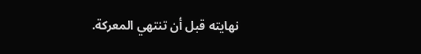نهايته قبل أن تنتهي المعركة.